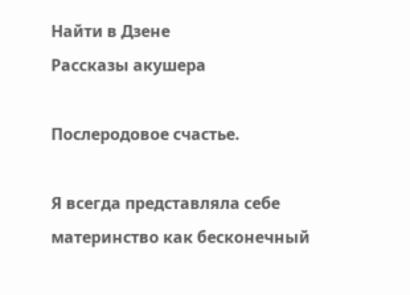Найти в Дзене
Рассказы акушера

Послеродовое счастье.

Я всегда представляла себе материнство как бесконечный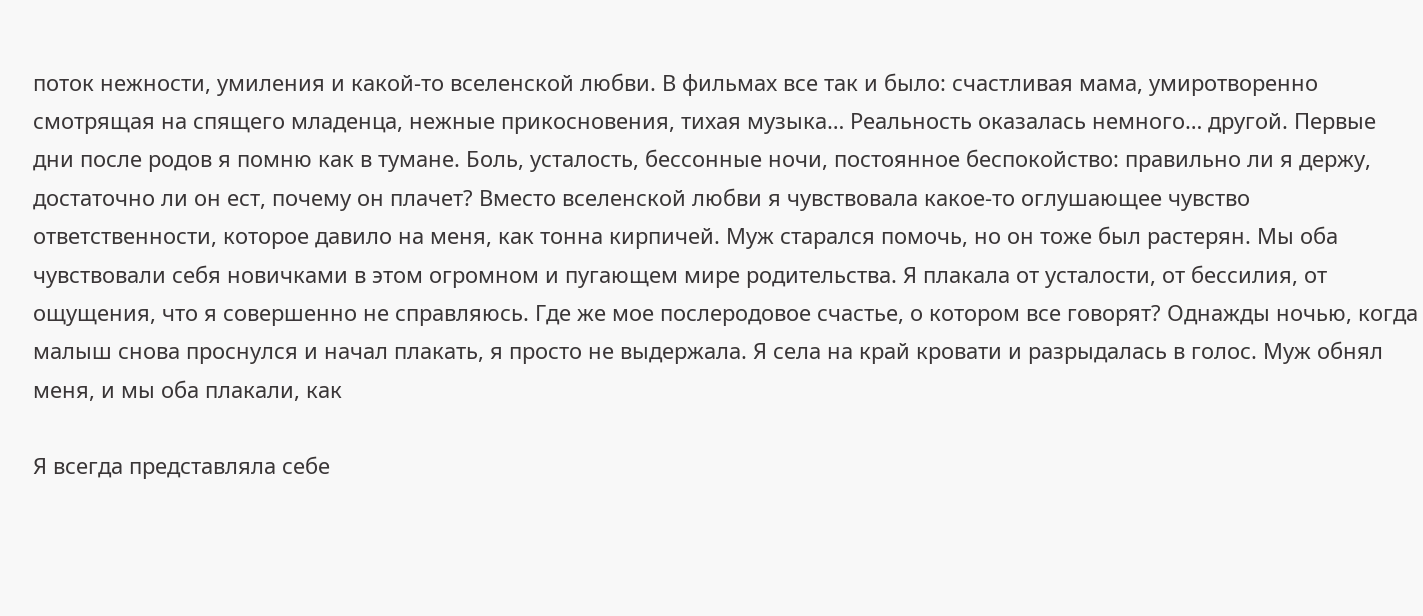поток нежности, умиления и какой-то вселенской любви. В фильмах все так и было: счастливая мама, умиротворенно смотрящая на спящего младенца, нежные прикосновения, тихая музыка… Реальность оказалась немного… другой. Первые дни после родов я помню как в тумане. Боль, усталость, бессонные ночи, постоянное беспокойство: правильно ли я держу, достаточно ли он ест, почему он плачет? Вместо вселенской любви я чувствовала какое-то оглушающее чувство ответственности, которое давило на меня, как тонна кирпичей. Муж старался помочь, но он тоже был растерян. Мы оба чувствовали себя новичками в этом огромном и пугающем мире родительства. Я плакала от усталости, от бессилия, от ощущения, что я совершенно не справляюсь. Где же мое послеродовое счастье, о котором все говорят? Однажды ночью, когда малыш снова проснулся и начал плакать, я просто не выдержала. Я села на край кровати и разрыдалась в голос. Муж обнял меня, и мы оба плакали, как

Я всегда представляла себе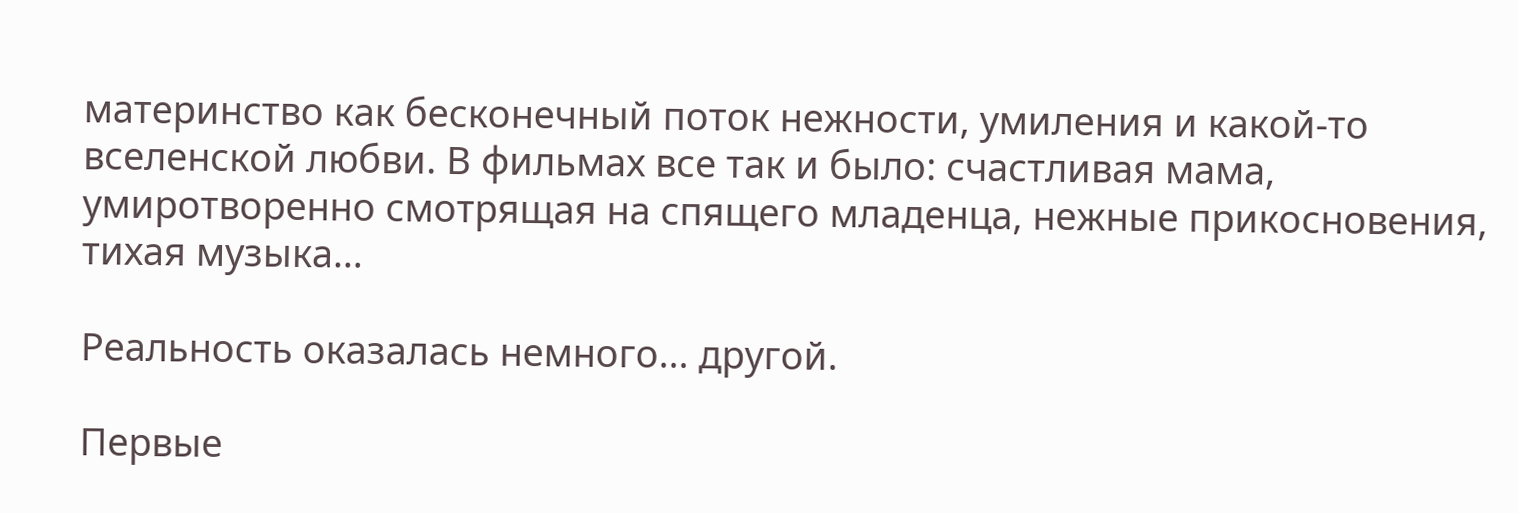материнство как бесконечный поток нежности, умиления и какой-то вселенской любви. В фильмах все так и было: счастливая мама, умиротворенно смотрящая на спящего младенца, нежные прикосновения, тихая музыка…

Реальность оказалась немного… другой.

Первые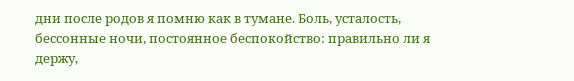дни после родов я помню как в тумане. Боль, усталость, бессонные ночи, постоянное беспокойство: правильно ли я держу,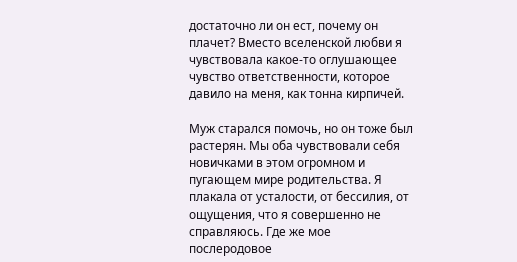достаточно ли он ест, почему он плачет? Вместо вселенской любви я чувствовала какое-то оглушающее чувство ответственности, которое давило на меня, как тонна кирпичей.

Муж старался помочь, но он тоже был растерян. Мы оба чувствовали себя новичками в этом огромном и пугающем мире родительства. Я плакала от усталости, от бессилия, от ощущения, что я совершенно не справляюсь. Где же мое послеродовое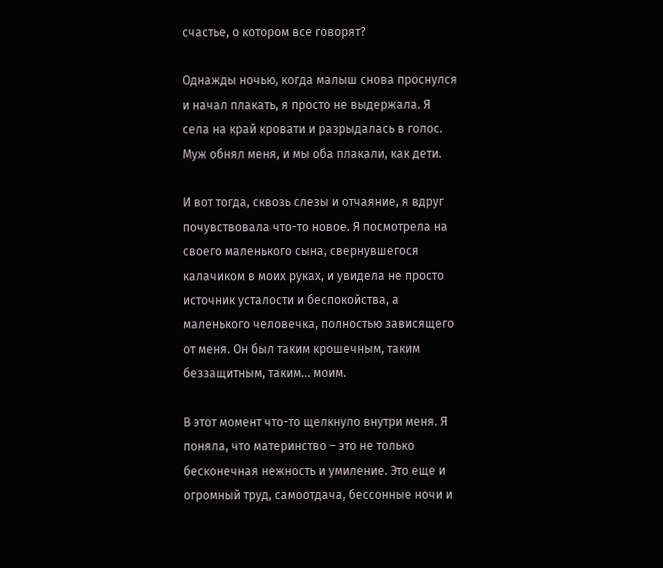счастье, о котором все говорят?

Однажды ночью, когда малыш снова проснулся и начал плакать, я просто не выдержала. Я села на край кровати и разрыдалась в голос. Муж обнял меня, и мы оба плакали, как дети.

И вот тогда, сквозь слезы и отчаяние, я вдруг почувствовала что-то новое. Я посмотрела на своего маленького сына, свернувшегося калачиком в моих руках, и увидела не просто источник усталости и беспокойства, а маленького человечка, полностью зависящего от меня. Он был таким крошечным, таким беззащитным, таким… моим.

В этот момент что-то щелкнуло внутри меня. Я поняла, что материнство – это не только бесконечная нежность и умиление. Это еще и огромный труд, самоотдача, бессонные ночи и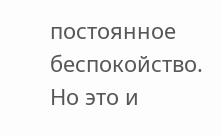постоянное беспокойство. Но это и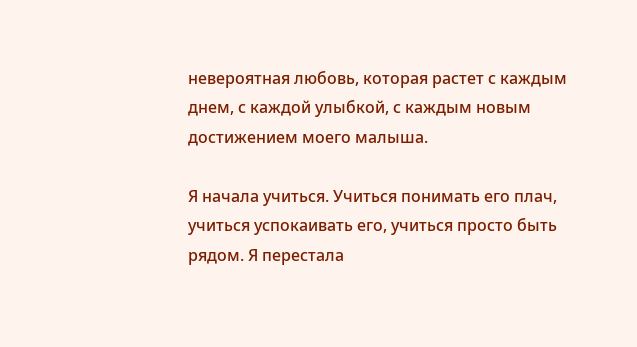невероятная любовь, которая растет с каждым днем, с каждой улыбкой, с каждым новым достижением моего малыша.

Я начала учиться. Учиться понимать его плач, учиться успокаивать его, учиться просто быть рядом. Я перестала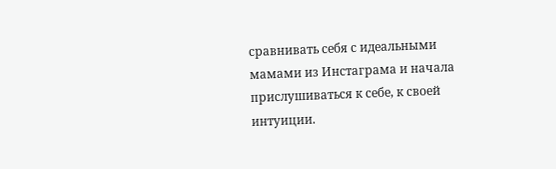сравнивать себя с идеальными мамами из Инстаграма и начала прислушиваться к себе, к своей интуиции.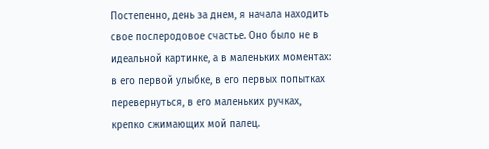Постепенно, день за днем, я начала находить свое послеродовое счастье. Оно было не в идеальной картинке, а в маленьких моментах: в его первой улыбке, в его первых попытках перевернуться, в его маленьких ручках, крепко сжимающих мой палец.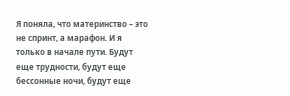Я поняла, что материнство – это не спринт, а марафон. И я только в начале пути. Будут еще трудности, будут еще бессонные ночи, будут еще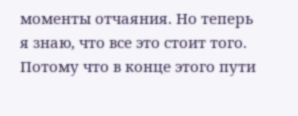моменты отчаяния. Но теперь я знаю, что все это стоит того. Потому что в конце этого пути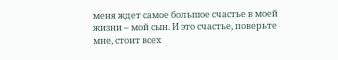меня ждет самое большое счастье в моей жизни – мой сын. И это счастье, поверьте мне, стоит всех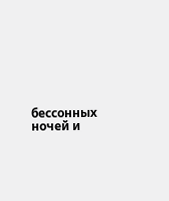бессонных ночей и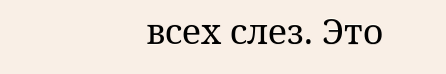всех слез. Это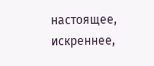настоящее, искреннее,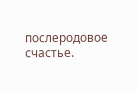послеродовое счастье.